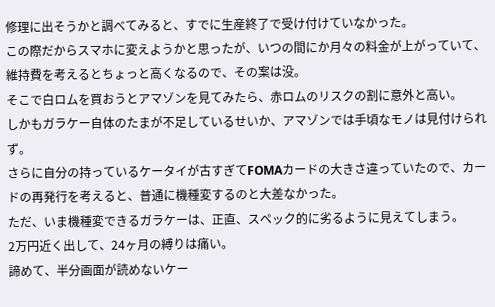修理に出そうかと調べてみると、すでに生産終了で受け付けていなかった。
この際だからスマホに変えようかと思ったが、いつの間にか月々の料金が上がっていて、維持費を考えるとちょっと高くなるので、その案は没。
そこで白ロムを買おうとアマゾンを見てみたら、赤ロムのリスクの割に意外と高い。
しかもガラケー自体のたまが不足しているせいか、アマゾンでは手頃なモノは見付けられず。
さらに自分の持っているケータイが古すぎてFOMAカードの大きさ違っていたので、カードの再発行を考えると、普通に機種変するのと大差なかった。
ただ、いま機種変できるガラケーは、正直、スペック的に劣るように見えてしまう。
2万円近く出して、24ヶ月の縛りは痛い。
諦めて、半分画面が読めないケー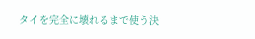タイを完全に壊れるまで使う決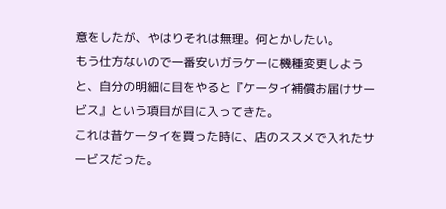意をしたが、やはりそれは無理。何とかしたい。
もう仕方ないので一番安いガラケーに機種変更しようと、自分の明細に目をやると『ケータイ補償お届けサービス』という項目が目に入ってきた。
これは昔ケータイを買った時に、店のススメで入れたサービスだった。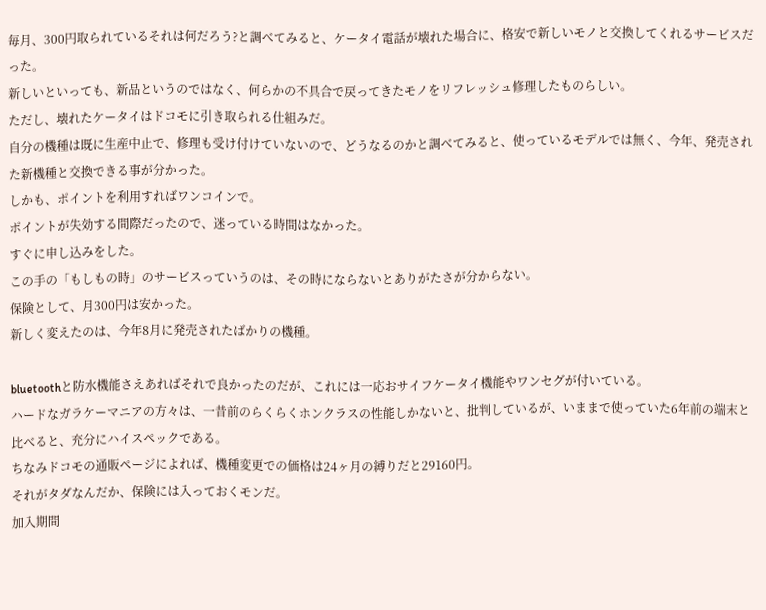毎月、300円取られているそれは何だろう?と調べてみると、ケータイ電話が壊れた場合に、格安で新しいモノと交換してくれるサービスだった。
新しいといっても、新品というのではなく、何らかの不具合で戻ってきたモノをリフレッシュ修理したものらしい。
ただし、壊れたケータイはドコモに引き取られる仕組みだ。
自分の機種は既に生産中止で、修理も受け付けていないので、どうなるのかと調べてみると、使っているモデルでは無く、今年、発売された新機種と交換できる事が分かった。
しかも、ポイントを利用すればワンコインで。
ポイントが失効する間際だったので、迷っている時間はなかった。
すぐに申し込みをした。
この手の「もしもの時」のサービスっていうのは、その時にならないとありがたさが分からない。
保険として、月300円は安かった。
新しく変えたのは、今年8月に発売されたばかりの機種。

bluetoothと防水機能さえあればそれで良かったのだが、これには一応おサイフケータイ機能やワンセグが付いている。
ハードなガラケーマニアの方々は、一昔前のらくらくホンクラスの性能しかないと、批判しているが、いままで使っていた6年前の端末と比べると、充分にハイスペックである。
ちなみドコモの通販ページによれば、機種変更での価格は24ヶ月の縛りだと29160円。
それがタダなんだか、保険には入っておくモンだ。
加入期間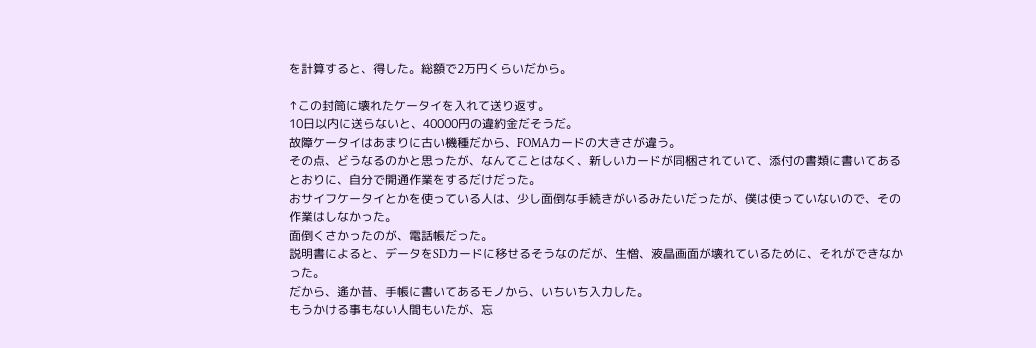を計算すると、得した。総額で2万円くらいだから。

↑この封筒に壊れたケータイを入れて送り返す。
10日以内に送らないと、40000円の違約金だそうだ。
故障ケータイはあまりに古い機種だから、FOMAカードの大きさが違う。
その点、どうなるのかと思ったが、なんてことはなく、新しいカードが同梱されていて、添付の書類に書いてあるとおりに、自分で開通作業をするだけだった。
おサイフケータイとかを使っている人は、少し面倒な手続きがいるみたいだったが、僕は使っていないので、その作業はしなかった。
面倒くさかったのが、電話帳だった。
説明書によると、データをSDカードに移せるそうなのだが、生憎、液晶画面が壊れているために、それができなかった。
だから、遙か昔、手帳に書いてあるモノから、いちいち入力した。
もうかける事もない人間もいたが、忘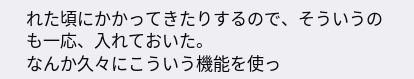れた頃にかかってきたりするので、そういうのも一応、入れておいた。
なんか久々にこういう機能を使っ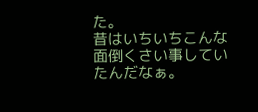た。
昔はいちいちこんな面倒くさい事していたんだなぁ。